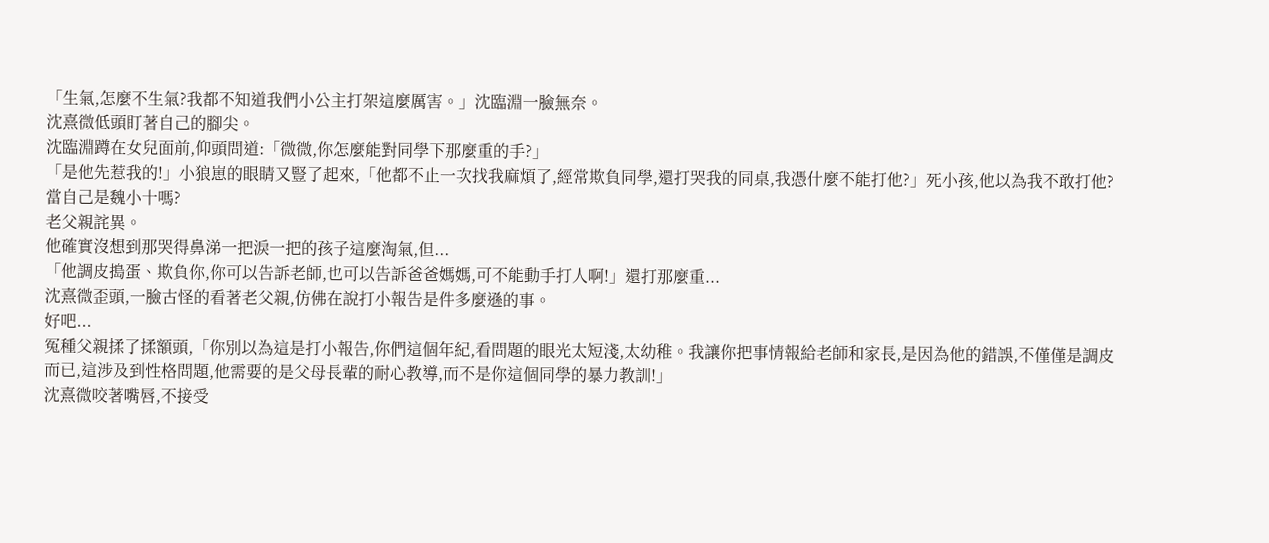「生氣,怎麼不生氣?我都不知道我們小公主打架這麼厲害。」沈臨淵一臉無奈。
沈熹微低頭盯著自己的腳尖。
沈臨淵蹲在女兒面前,仰頭問道:「微微,你怎麼能對同學下那麼重的手?」
「是他先惹我的!」小狼崽的眼睛又豎了起來,「他都不止一次找我麻煩了,經常欺負同學,還打哭我的同桌,我憑什麼不能打他?」死小孩,他以為我不敢打他?當自己是魏小十嗎?
老父親詫異。
他確實沒想到那哭得鼻涕一把淚一把的孩子這麼淘氣,但...
「他調皮搗蛋、欺負你,你可以告訴老師,也可以告訴爸爸媽媽,可不能動手打人啊!」還打那麼重...
沈熹微歪頭,一臉古怪的看著老父親,仿佛在說打小報告是件多麼遜的事。
好吧...
冤種父親揉了揉額頭,「你別以為這是打小報告,你們這個年紀,看問題的眼光太短淺,太幼稚。我讓你把事情報給老師和家長,是因為他的錯誤,不僅僅是調皮而已,這涉及到性格問題,他需要的是父母長輩的耐心教導,而不是你這個同學的暴力教訓!」
沈熹微咬著嘴唇,不接受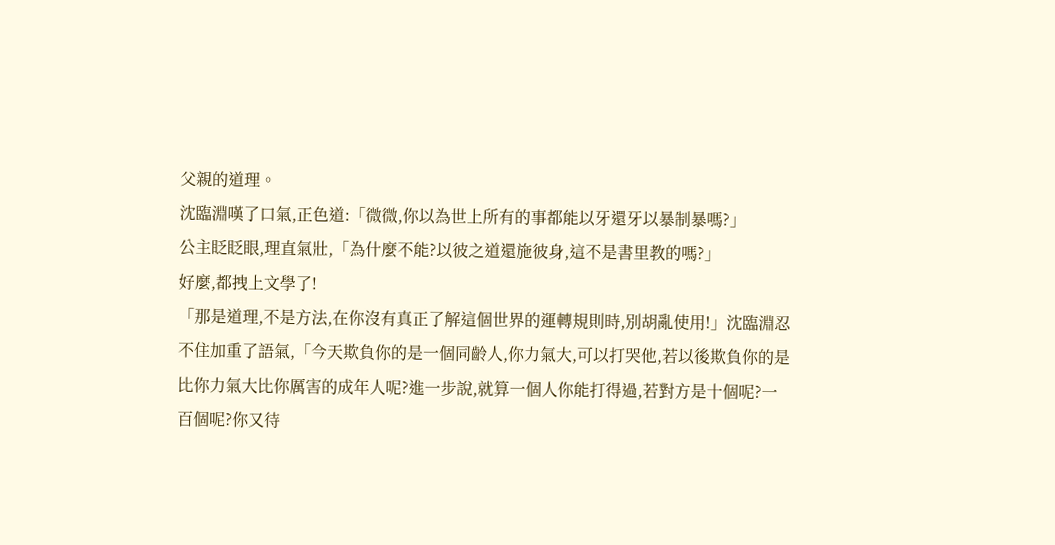父親的道理。
沈臨淵嘆了口氣,正色道:「微微,你以為世上所有的事都能以牙還牙以暴制暴嗎?」
公主眨眨眼,理直氣壯,「為什麼不能?以彼之道還施彼身,這不是書里教的嗎?」
好麼,都拽上文學了!
「那是道理,不是方法,在你沒有真正了解這個世界的運轉規則時,別胡亂使用!」沈臨淵忍不住加重了語氣,「今天欺負你的是一個同齡人,你力氣大,可以打哭他,若以後欺負你的是比你力氣大比你厲害的成年人呢?進一步說,就算一個人你能打得過,若對方是十個呢?一百個呢?你又待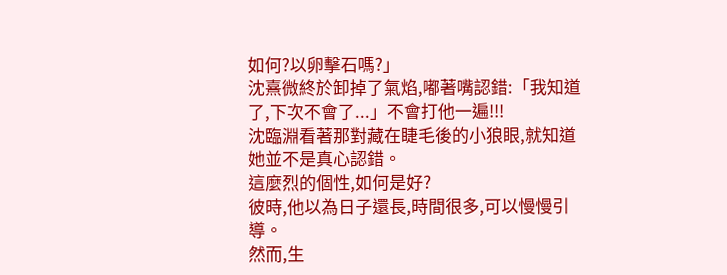如何?以卵擊石嗎?」
沈熹微終於卸掉了氣焰,嘟著嘴認錯:「我知道了,下次不會了...」不會打他一遍!!!
沈臨淵看著那對藏在睫毛後的小狼眼,就知道她並不是真心認錯。
這麼烈的個性,如何是好?
彼時,他以為日子還長,時間很多,可以慢慢引導。
然而,生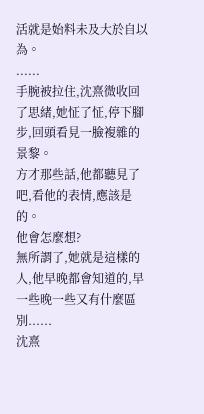活就是始料未及大於自以為。
......
手腕被拉住,沈熹微收回了思緒,她怔了怔,停下腳步,回頭看見一臉複雜的景黎。
方才那些話,他都聽見了吧,看他的表情,應該是的。
他會怎麼想?
無所謂了,她就是這樣的人,他早晚都會知道的,早一些晚一些又有什麼區別......
沈熹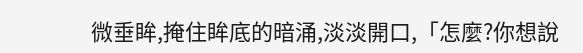微垂眸,掩住眸底的暗涌,淡淡開口,「怎麼?你想說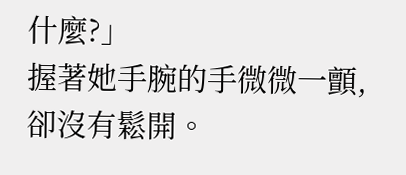什麼?」
握著她手腕的手微微一顫,卻沒有鬆開。